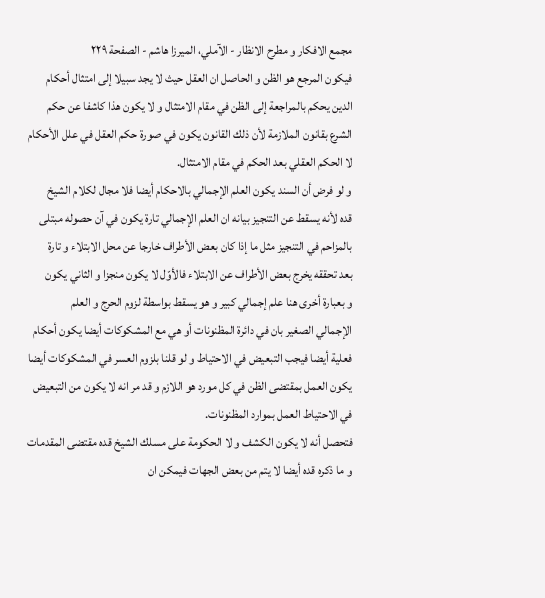مجمع الافكار و مطرح الانظار - الآملي، الميرزا هاشم - الصفحة ٢٢٩
فيكون المرجع هو الظن و الحاصل ان العقل حيث لا يجد سبيلا إلى امتثال أحكام
الدين يحكم بالمراجعة إلى الظن في مقام الامتثال و لا يكون هذا كاشفا عن حكم
الشرع بقانون الملازمة لأن ذلك القانون يكون في صورة حكم العقل في علل الأحكام
لا الحكم العقلي بعد الحكم في مقام الامتثال.
و لو فرض أن السند يكون العلم الإجمالي بالاحكام أيضا فلا مجال لكلام الشيخ
قده لأنه يسقط عن التنجيز بيانه ان العلم الإجمالي تارة يكون في آن حصوله مبتلى
بالمزاحم في التنجيز مثل ما إذا كان بعض الأطراف خارجا عن محل الابتلاء و تارة
بعد تحققه يخرج بعض الأطراف عن الابتلاء فالأوّل لا يكون منجزا و الثاني يكون
و بعبارة أخرى هنا علم إجمالي كبير و هو يسقط بواسطة لزوم الحرج و العلم
الإجمالي الصغير بان في دائرة المظنونات أو هي مع المشكوكات أيضا يكون أحكام
فعلية أيضا فيجب التبعيض في الاحتياط و لو قلنا بلزوم العسر في المشكوكات أيضا
يكون العمل بمقتضى الظن في كل مورد هو اللازم و قد مر انه لا يكون من التبعيض
في الاحتياط العمل بموارد المظنونات.
فتحصل أنه لا يكون الكشف و لا الحكومة على مسلك الشيخ قده مقتضى المقدمات
و ما ذكره قده أيضا لا يتم من بعض الجهات فيمكن ان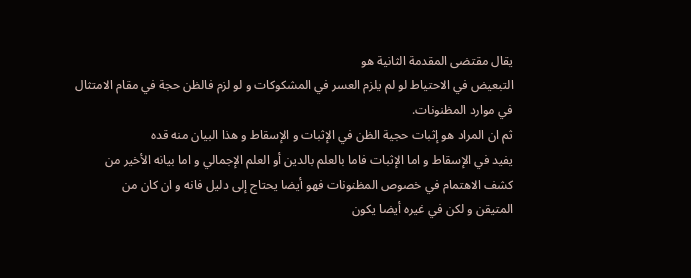يقال مقتضى المقدمة الثانية هو
التبعيض في الاحتياط لو لم يلزم العسر في المشكوكات و لو لزم فالظن حجة في مقام الامتثال
في موارد المظنونات.
ثم ان المراد هو إثبات حجية الظن في الإثبات و الإسقاط و هذا البيان منه قده
يفيد في الإسقاط و اما الإثبات فاما بالعلم بالدين أو العلم الإجمالي و اما بيانه الأخير من
كشف الاهتمام في خصوص المظنونات فهو أيضا يحتاج إلى دليل فانه و ان كان من
المتيقن و لكن في غيره أيضا يكون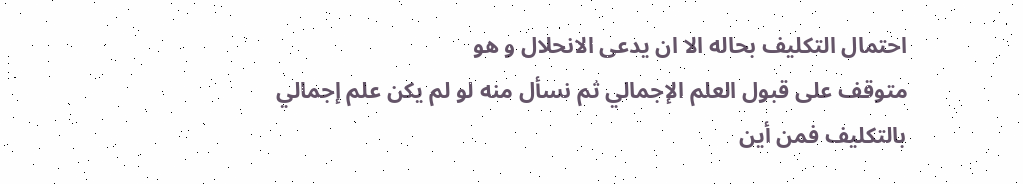احتمال التكليف بحاله الا ان يدعى الانحلال و هو
متوقف على قبول العلم الإجمالي ثم نسأل منه لو لم يكن علم إجمالي بالتكليف فمن أين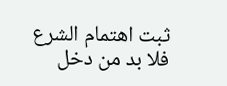ثبت اهتمام الشرع فلا بد من دخل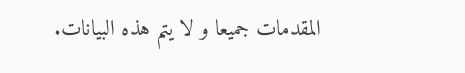المقدمات جميعا و لا يتم هذه البيانات.